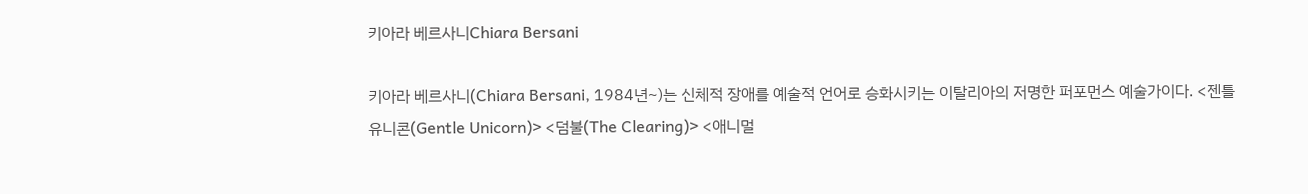키아라 베르사니Chiara Bersani

키아라 베르사니(Chiara Bersani, 1984년~)는 신체적 장애를 예술적 언어로 승화시키는 이탈리아의 저명한 퍼포먼스 예술가이다. <젠틀 유니콘(Gentle Unicorn)> <덤불(The Clearing)> <애니멀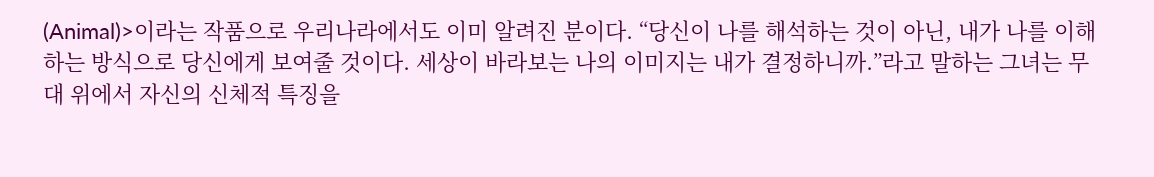(Animal)>이라는 작품으로 우리나라에서도 이미 알려진 분이다. “당신이 나를 해석하는 것이 아닌, 내가 나를 이해하는 방식으로 당신에게 보여줄 것이다. 세상이 바라보는 나의 이미지는 내가 결정하니까.”라고 말하는 그녀는 무대 위에서 자신의 신체적 특징을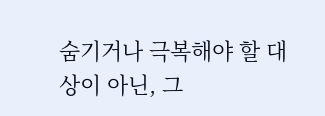숨기거나 극복해야 할 대상이 아닌, 그